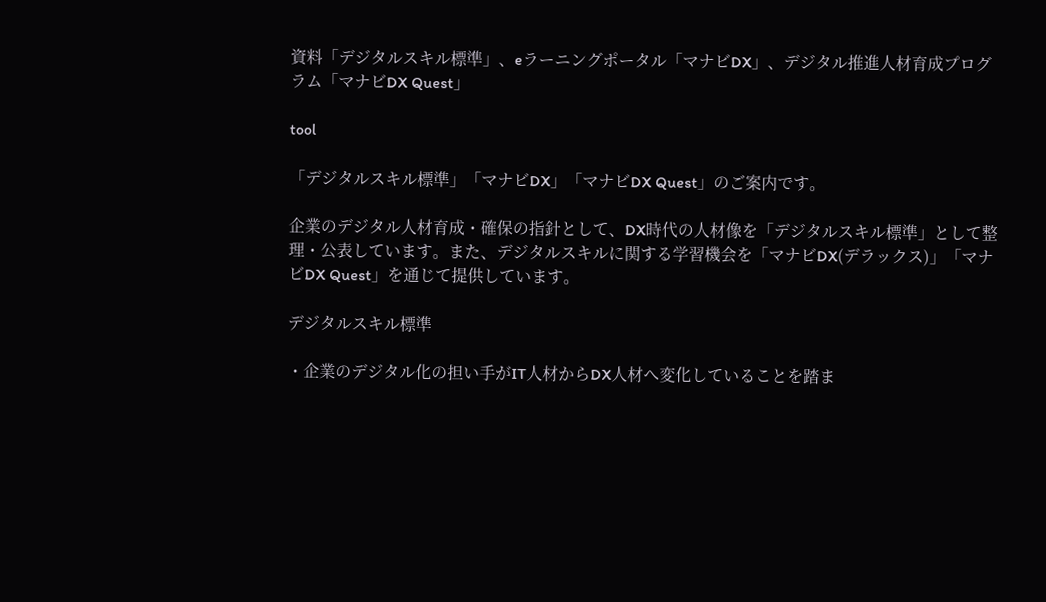資料「デジタルスキル標準」、eラーニングポータル「マナビDX」、デジタル推進人材育成プログラム「マナビDX Quest」

tool

「デジタルスキル標準」「マナビDX」「マナビDX Quest」のご案内です。

企業のデジタル人材育成・確保の指針として、DX時代の人材像を「デジタルスキル標準」として整理・公表しています。また、デジタルスキルに関する学習機会を「マナビDX(デラックス)」「マナビDX Quest」を通じて提供しています。

デジタルスキル標準

・企業のデジタル化の担い手がIT人材からDX人材へ変化していることを踏ま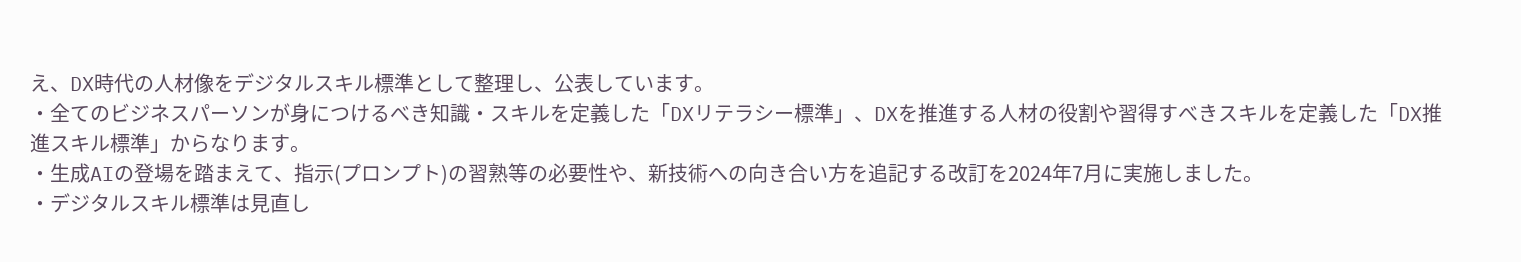え、DX時代の人材像をデジタルスキル標準として整理し、公表しています。
・全てのビジネスパーソンが身につけるべき知識・スキルを定義した「DXリテラシー標準」、DXを推進する人材の役割や習得すべきスキルを定義した「DX推進スキル標準」からなります。
・生成AIの登場を踏まえて、指示(プロンプト)の習熟等の必要性や、新技術への向き合い方を追記する改訂を2024年7月に実施しました。
・デジタルスキル標準は見直し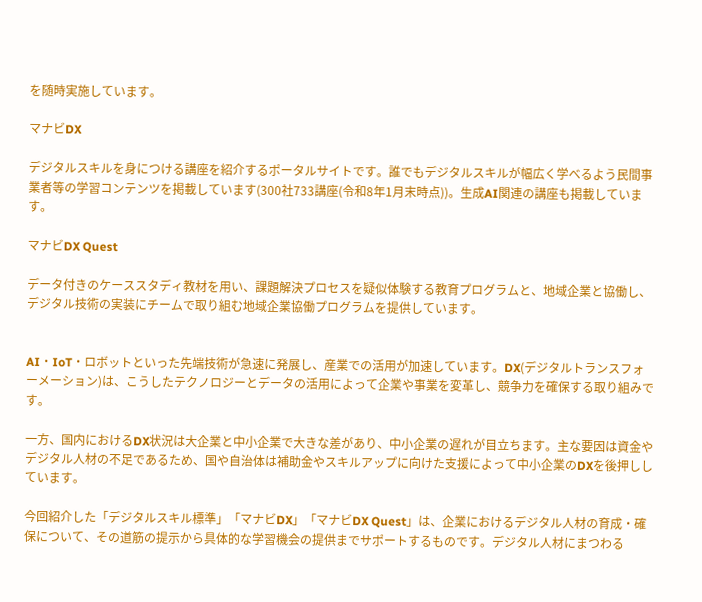を随時実施しています。

マナビDX

デジタルスキルを身につける講座を紹介するポータルサイトです。誰でもデジタルスキルが幅広く学べるよう民間事業者等の学習コンテンツを掲載しています(300社733講座(令和8年1月末時点))。生成AI関連の講座も掲載しています。

マナビDX Quest

データ付きのケーススタディ教材を用い、課題解決プロセスを疑似体験する教育プログラムと、地域企業と協働し、デジタル技術の実装にチームで取り組む地域企業協働プログラムを提供しています。


AI・IoT・ロボットといった先端技術が急速に発展し、産業での活用が加速しています。DX(デジタルトランスフォーメーション)は、こうしたテクノロジーとデータの活用によって企業や事業を変革し、競争力を確保する取り組みです。

一方、国内におけるDX状況は大企業と中小企業で大きな差があり、中小企業の遅れが目立ちます。主な要因は資金やデジタル人材の不足であるため、国や自治体は補助金やスキルアップに向けた支援によって中小企業のDXを後押ししています。

今回紹介した「デジタルスキル標準」「マナビDX」「マナビDX Quest」は、企業におけるデジタル人材の育成・確保について、その道筋の提示から具体的な学習機会の提供までサポートするものです。デジタル人材にまつわる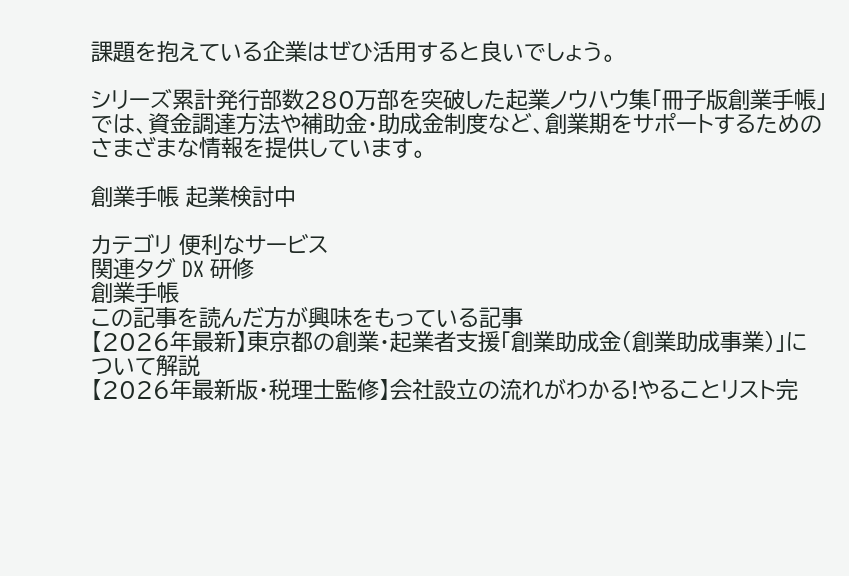課題を抱えている企業はぜひ活用すると良いでしょう。

シリーズ累計発行部数280万部を突破した起業ノウハウ集「冊子版創業手帳」では、資金調達方法や補助金・助成金制度など、創業期をサポートするためのさまざまな情報を提供しています。

創業手帳 起業検討中

カテゴリ 便利なサービス
関連タグ DX 研修
創業手帳
この記事を読んだ方が興味をもっている記事
【2026年最新】東京都の創業・起業者支援「創業助成金(創業助成事業)」について解説
【2026年最新版・税理士監修】会社設立の流れがわかる!やることリスト完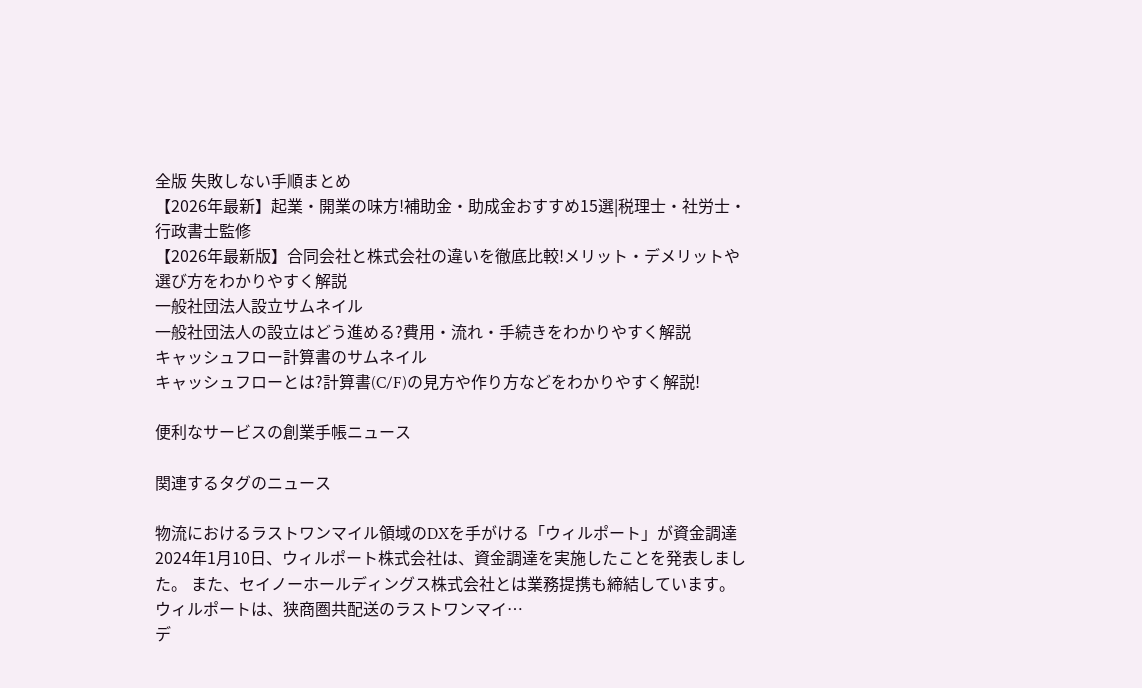全版 失敗しない手順まとめ
【2026年最新】起業・開業の味方!補助金・助成金おすすめ15選|税理士・社労士・行政書士監修
【2026年最新版】合同会社と株式会社の違いを徹底比較!メリット・デメリットや選び方をわかりやすく解説
一般社団法人設立サムネイル
一般社団法人の設立はどう進める?費用・流れ・手続きをわかりやすく解説
キャッシュフロー計算書のサムネイル
キャッシュフローとは?計算書(C/F)の見方や作り方などをわかりやすく解説!

便利なサービスの創業手帳ニュース

関連するタグのニュース

物流におけるラストワンマイル領域のDXを手がける「ウィルポート」が資金調達
2024年1月10日、ウィルポート株式会社は、資金調達を実施したことを発表しました。 また、セイノーホールディングス株式会社とは業務提携も締結しています。 ウィルポートは、狭商圏共配送のラストワンマイ…
デ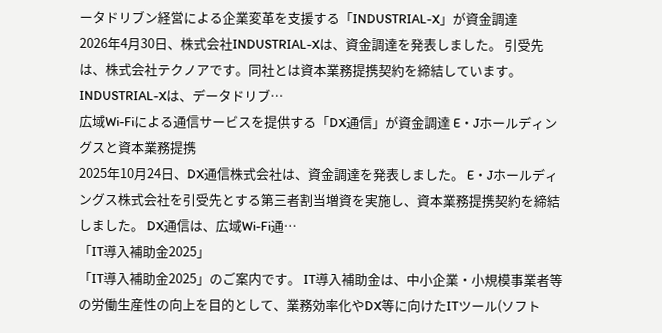ータドリブン経営による企業変革を支援する「INDUSTRIAL-X」が資金調達
2026年4月30日、株式会社INDUSTRIAL-Xは、資金調達を発表しました。 引受先は、株式会社テクノアです。同社とは資本業務提携契約を締結しています。 INDUSTRIAL-Xは、データドリブ…
広域Wi-Fiによる通信サービスを提供する「DX通信」が資金調達 E・Jホールディングスと資本業務提携
2025年10月24日、DX通信株式会社は、資金調達を発表しました。 E・Jホールディングス株式会社を引受先とする第三者割当増資を実施し、資本業務提携契約を締結しました。 DX通信は、広域Wi-Fi通…
「IT導⼊補助⾦2025」
「IT導入補助金2025」のご案内です。 IT導入補助金は、中小企業・小規模事業者等の労働生産性の向上を目的として、業務効率化やDX等に向けたITツール(ソフト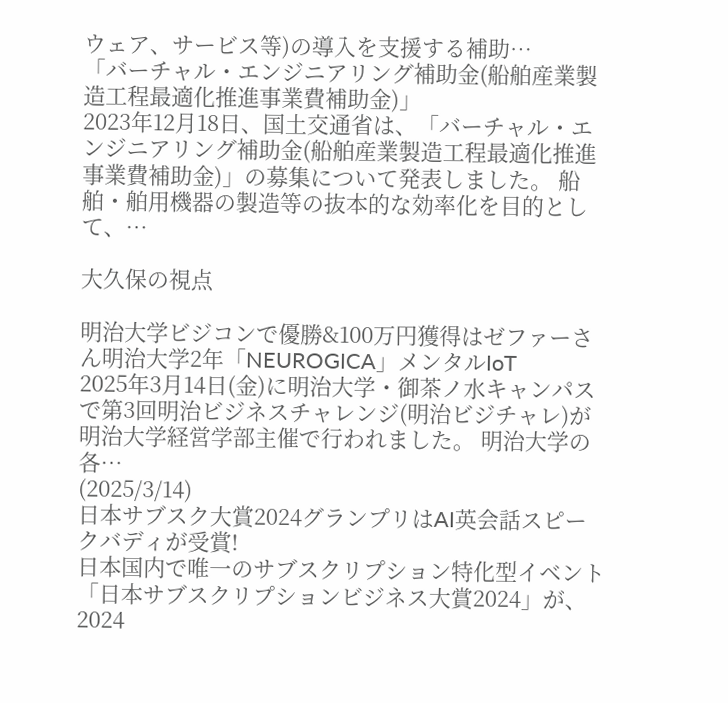ウェア、サービス等)の導入を支援する補助…
「バーチャル・エンジニアリング補助金(船舶産業製造工程最適化推進事業費補助金)」
2023年12月18日、国土交通省は、「バーチャル・エンジニアリング補助金(船舶産業製造工程最適化推進事業費補助金)」の募集について発表しました。 船舶・舶用機器の製造等の抜本的な効率化を目的として、…

大久保の視点

明治大学ビジコンで優勝&100万円獲得はゼファーさん明治大学2年「NEUROGICA」メンタルIoT
2025年3月14日(金)に明治大学・御茶ノ水キャンパスで第3回明治ビジネスチャレンジ(明治ビジチャレ)が明治大学経営学部主催で行われました。 明治大学の各…
(2025/3/14)
日本サブスク大賞2024グランプリはAI英会話スピークバディが受賞!
日本国内で唯一のサブスクリプション特化型イベント「日本サブスクリプションビジネス大賞2024」が、2024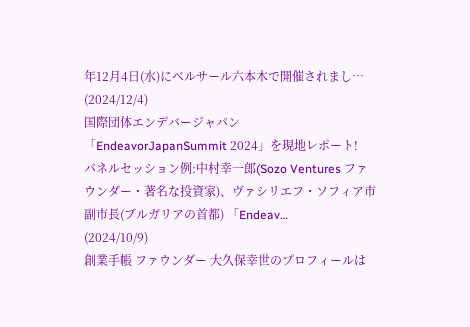年12月4日(水)にベルサール六本木で開催されまし…
(2024/12/4)
国際団体エンデバージャパン「EndeavorJapanSummit 2024」を現地レポート!
パネルセッション例:中村幸一郎(Sozo Ventures ファウンダー・著名な投資家)、ヴァシリエフ・ソフィア市副市長(ブルガリアの首都) 「Endeav…
(2024/10/9)
創業手帳 ファウンダー 大久保幸世のプロフィールは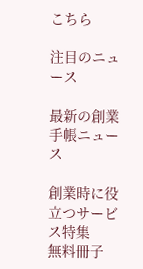こちら

注目のニュース

最新の創業手帳ニュース

創業時に役立つサービス特集
無料冊子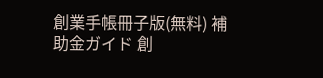創業手帳冊子版(無料) 補助金ガイド 創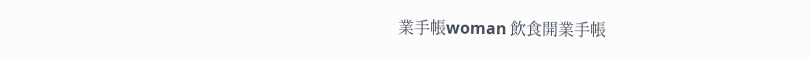業手帳woman 飲食開業手帳